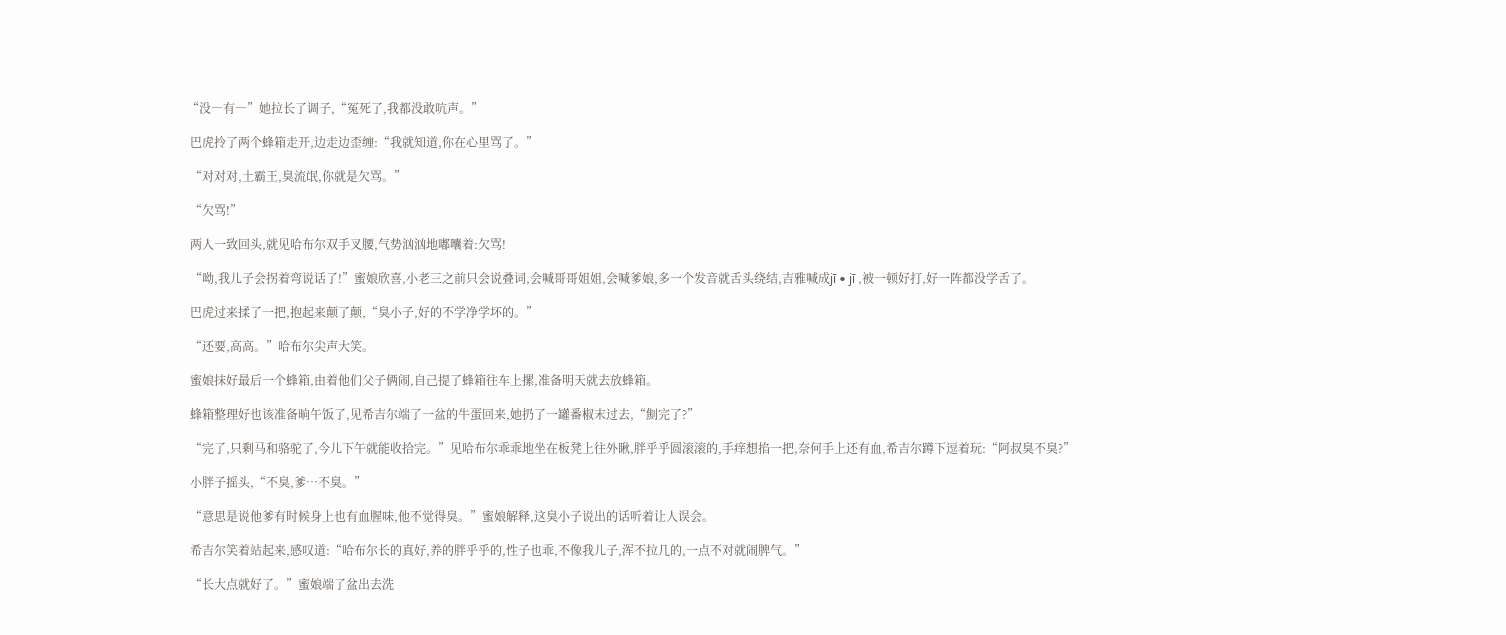“没―有―”她拉长了调子,“冤死了,我都没敢吭声。”

 巴虎拎了两个蜂箱走开,边走边歪缠:“我就知道,你在心里骂了。”

 “对对对,土霸王,臭流氓,你就是欠骂。”

 “欠骂!”

 两人一致回头,就见哈布尔双手叉腰,气势汹汹地嘟囔着:欠骂!

 “呦,我儿子会拐着弯说话了!”蜜娘欣喜,小老三之前只会说叠词,会喊哥哥姐姐,会喊爹娘,多一个发音就舌头绕结,吉雅喊成jī • jī ,被一顿好打,好一阵都没学舌了。

 巴虎过来揉了一把,抱起来颠了颠,“臭小子,好的不学净学坏的。”

 “还要,高高。”哈布尔尖声大笑。

 蜜娘抹好最后一个蜂箱,由着他们父子俩闹,自己提了蜂箱往车上摞,准备明天就去放蜂箱。

 蜂箱整理好也该准备晌午饭了,见希吉尔端了一盆的牛蛋回来,她扔了一罐番椒末过去,“劁完了?”

 “完了,只剩马和骆驼了,今儿下午就能收拾完。”见哈布尔乖乖地坐在板凳上往外瞅,胖乎乎圆滚滚的,手痒想掐一把,奈何手上还有血,希吉尔蹲下逗着玩:“阿叔臭不臭?”

 小胖子摇头,“不臭,爹…不臭。”

 “意思是说他爹有时候身上也有血腥味,他不觉得臭。”蜜娘解释,这臭小子说出的话听着让人误会。

 希吉尔笑着站起来,感叹道:“哈布尔长的真好,养的胖乎乎的,性子也乖,不像我儿子,浑不拉几的,一点不对就闹脾气。”

 “长大点就好了。”蜜娘端了盆出去洗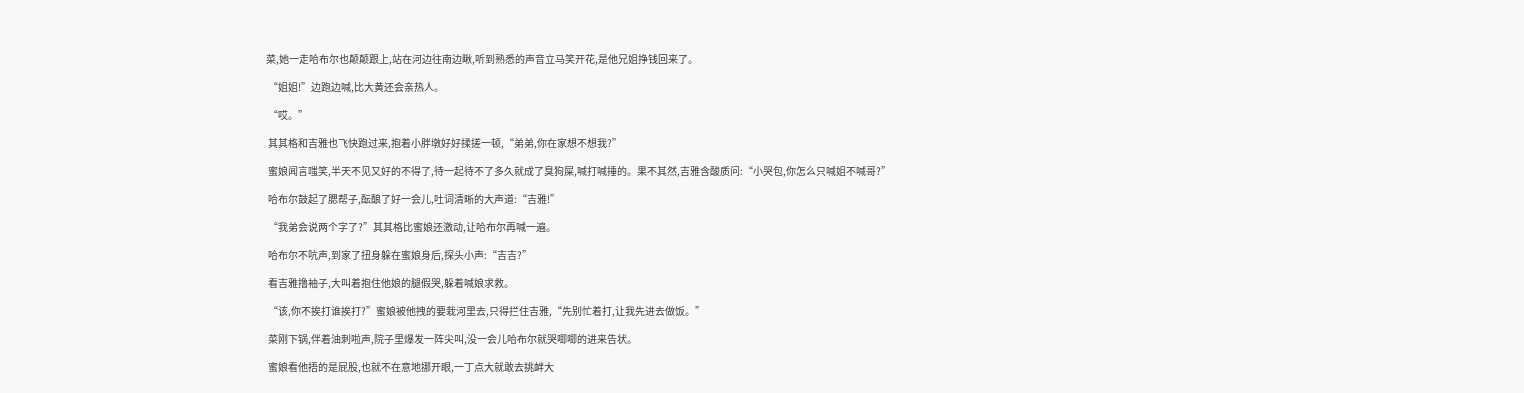菜,她一走哈布尔也颠颠跟上,站在河边往南边瞅,听到熟悉的声音立马笑开花,是他兄姐挣钱回来了。

 “姐姐!”边跑边喊,比大黄还会亲热人。

 “哎。”

 其其格和吉雅也飞快跑过来,抱着小胖墩好好揉搓一顿,“弟弟,你在家想不想我?”

 蜜娘闻言嗤笑,半天不见又好的不得了,待一起待不了多久就成了臭狗屎,喊打喊捶的。果不其然,吉雅含酸质问:“小哭包,你怎么只喊姐不喊哥?”

 哈布尔鼓起了腮帮子,酝酿了好一会儿,吐词清晰的大声道:“吉雅!”

 “我弟会说两个字了?”其其格比蜜娘还激动,让哈布尔再喊一遍。

 哈布尔不吭声,到家了扭身躲在蜜娘身后,探头小声:“吉吉?”

 看吉雅撸袖子,大叫着抱住他娘的腿假哭,躲着喊娘求救。

 “该,你不挨打谁挨打?”蜜娘被他拽的要栽河里去,只得拦住吉雅,“先别忙着打,让我先进去做饭。”

 菜刚下锅,伴着油刺啦声,院子里爆发一阵尖叫,没一会儿哈布尔就哭唧唧的进来告状。

 蜜娘看他捂的是屁股,也就不在意地挪开眼,一丁点大就敢去挑衅大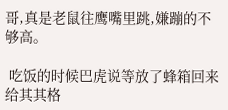哥,真是老鼠往鹰嘴里跳,嫌蹦的不够高。

 吃饭的时候巴虎说等放了蜂箱回来给其其格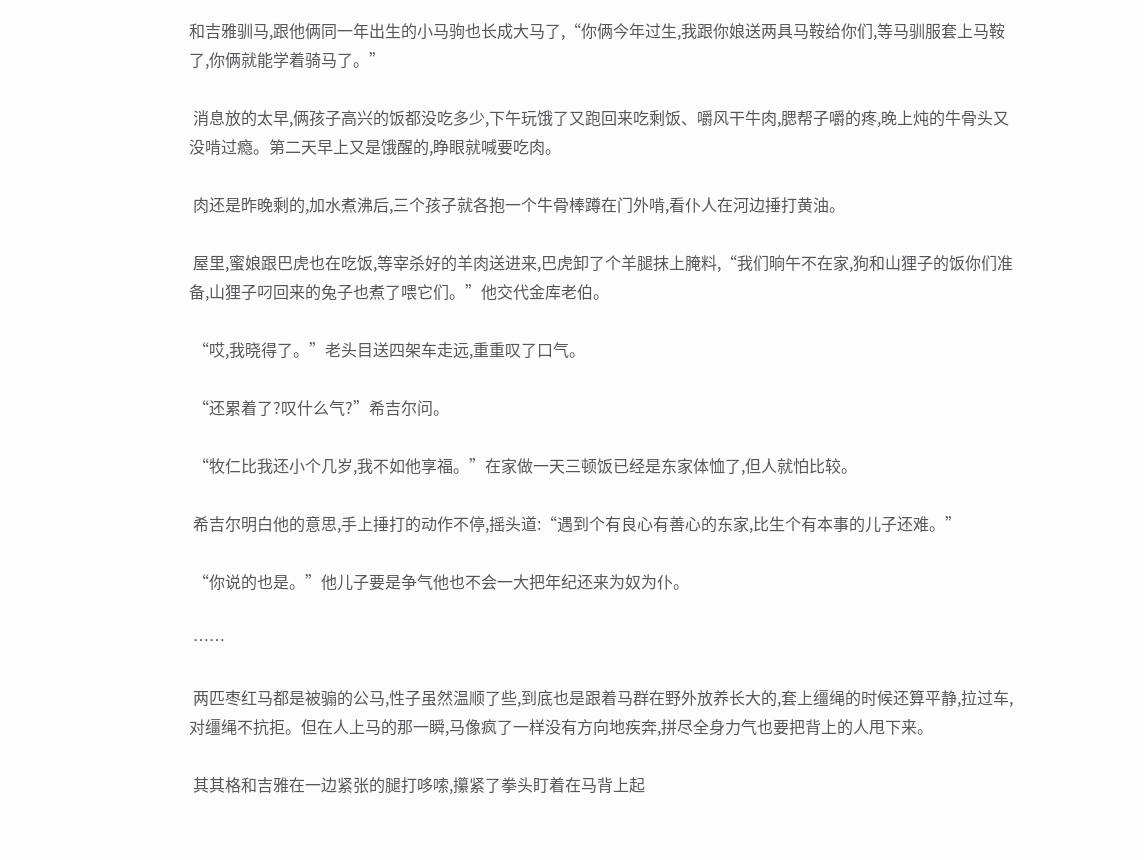和吉雅驯马,跟他俩同一年出生的小马驹也长成大马了,“你俩今年过生,我跟你娘送两具马鞍给你们,等马驯服套上马鞍了,你俩就能学着骑马了。”

 消息放的太早,俩孩子高兴的饭都没吃多少,下午玩饿了又跑回来吃剩饭、嚼风干牛肉,腮帮子嚼的疼,晚上炖的牛骨头又没啃过瘾。第二天早上又是饿醒的,睁眼就喊要吃肉。

 肉还是昨晚剩的,加水煮沸后,三个孩子就各抱一个牛骨棒蹲在门外啃,看仆人在河边捶打黄油。

 屋里,蜜娘跟巴虎也在吃饭,等宰杀好的羊肉送进来,巴虎卸了个羊腿抹上腌料,“我们晌午不在家,狗和山狸子的饭你们准备,山狸子叼回来的兔子也煮了喂它们。”他交代金库老伯。

 “哎,我晓得了。”老头目送四架车走远,重重叹了口气。

 “还累着了?叹什么气?”希吉尔问。

 “牧仁比我还小个几岁,我不如他享福。”在家做一天三顿饭已经是东家体恤了,但人就怕比较。

 希吉尔明白他的意思,手上捶打的动作不停,摇头道:“遇到个有良心有善心的东家,比生个有本事的儿子还难。”

 “你说的也是。”他儿子要是争气他也不会一大把年纪还来为奴为仆。

 ……

 两匹枣红马都是被骟的公马,性子虽然温顺了些,到底也是跟着马群在野外放养长大的,套上缰绳的时候还算平静,拉过车,对缰绳不抗拒。但在人上马的那一瞬,马像疯了一样没有方向地疾奔,拼尽全身力气也要把背上的人甩下来。

 其其格和吉雅在一边紧张的腿打哆嗦,攥紧了拳头盯着在马背上起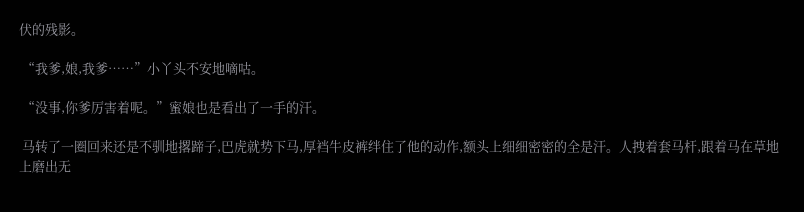伏的残影。

 “我爹,娘,我爹……”小丫头不安地嘀咕。

 “没事,你爹厉害着呢。”蜜娘也是看出了一手的汗。

 马转了一圈回来还是不驯地撂蹄子,巴虎就势下马,厚裆牛皮裤绊住了他的动作,额头上细细密密的全是汗。人拽着套马杆,跟着马在草地上磨出无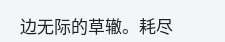边无际的草辙。耗尽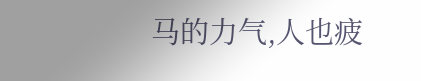马的力气,人也疲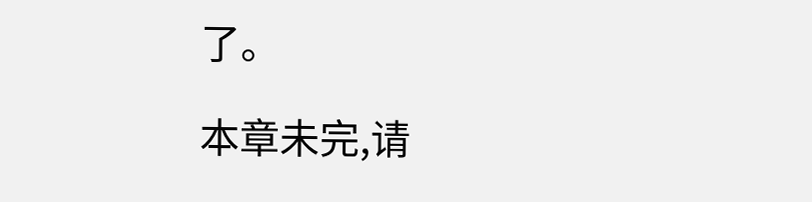了。

本章未完,请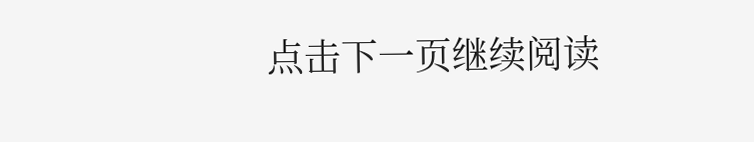点击下一页继续阅读